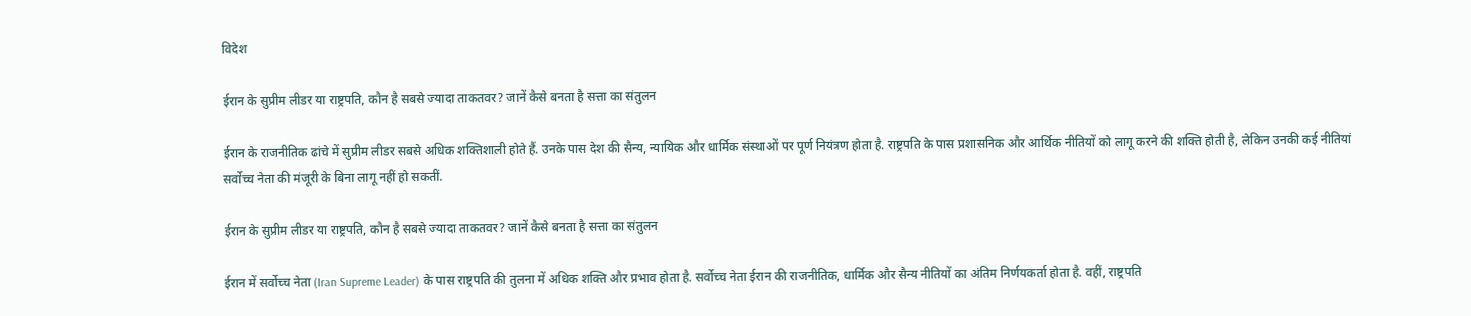विदेश

ईरान के सुप्रीम लीडर या राष्ट्रपति, कौन है सबसे ज्यादा ताकतवर? जानें कैसे बनता है सत्ता का संतुलन

ईरान के राजनीतिक ढांचे में सुप्रीम लीडर सबसे अधिक शक्तिशाली होते हैं. उनके पास देश की सैन्य, न्यायिक और धार्मिक संस्थाओं पर पूर्ण नियंत्रण होता है. राष्ट्रपति के पास प्रशासनिक और आर्थिक नीतियों को लागू करने की शक्ति होती है, लेकिन उनकी कई नीतियां सर्वोच्च नेता की मंजूरी के बिना लागू नहीं हो सकतीं.

ईरान के सुप्रीम लीडर या राष्ट्रपति, कौन है सबसे ज्यादा ताकतवर? जानें कैसे बनता है सत्ता का संतुलन

ईरान में सर्वोच्च नेता (Iran Supreme Leader) के पास राष्ट्रपति की तुलना में अधिक शक्ति और प्रभाव होता है. सर्वोच्च नेता ईरान की राजनीतिक, धार्मिक और सैन्य नीतियों का अंतिम निर्णयकर्ता होता है. वहीं, राष्ट्रपति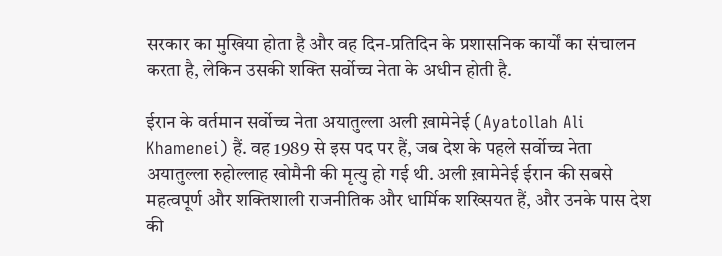सरकार का मुखिया होता है और वह दिन-प्रतिदिन के प्रशासनिक कार्यों का संचालन करता है, लेकिन उसकी शक्ति सर्वोच्च नेता के अधीन होती है.

ईरान के वर्तमान सर्वोच्च नेता अयातुल्ला अली ख़ामेनेई (Ayatollah Ali Khamenei) हैं. वह 1989 से इस पद पर हैं, जब देश के पहले सर्वोच्च नेता अयातुल्ला रुहोल्लाह खोमैनी की मृत्यु हो गई थी. अली ख़ामेनेई ईरान की सबसे महत्वपूर्ण और शक्तिशाली राजनीतिक और धार्मिक शख्सियत हैं, और उनके पास देश की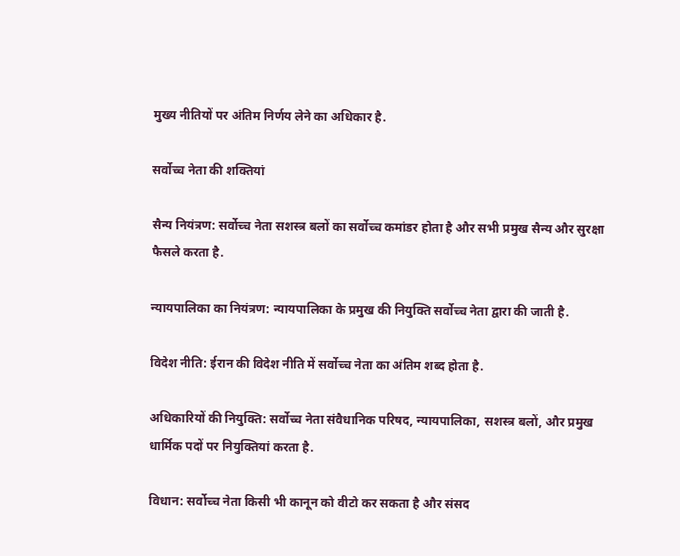मुख्य नीतियों पर अंतिम निर्णय लेने का अधिकार है.

सर्वोच्च नेता की शक्तियां

सैन्य नियंत्रण: सर्वोच्च नेता सशस्त्र बलों का सर्वोच्च कमांडर होता है और सभी प्रमुख सैन्य और सुरक्षा फैसले करता है.

न्यायपालिका का नियंत्रण: न्यायपालिका के प्रमुख की नियुक्ति सर्वोच्च नेता द्वारा की जाती है.

विदेश नीति: ईरान की विदेश नीति में सर्वोच्च नेता का अंतिम शब्द होता है.

अधिकारियों की नियुक्ति: सर्वोच्च नेता संवैधानिक परिषद, न्यायपालिका, सशस्त्र बलों, और प्रमुख धार्मिक पदों पर नियुक्तियां करता है.

विधान: सर्वोच्च नेता किसी भी कानून को वीटो कर सकता है और संसद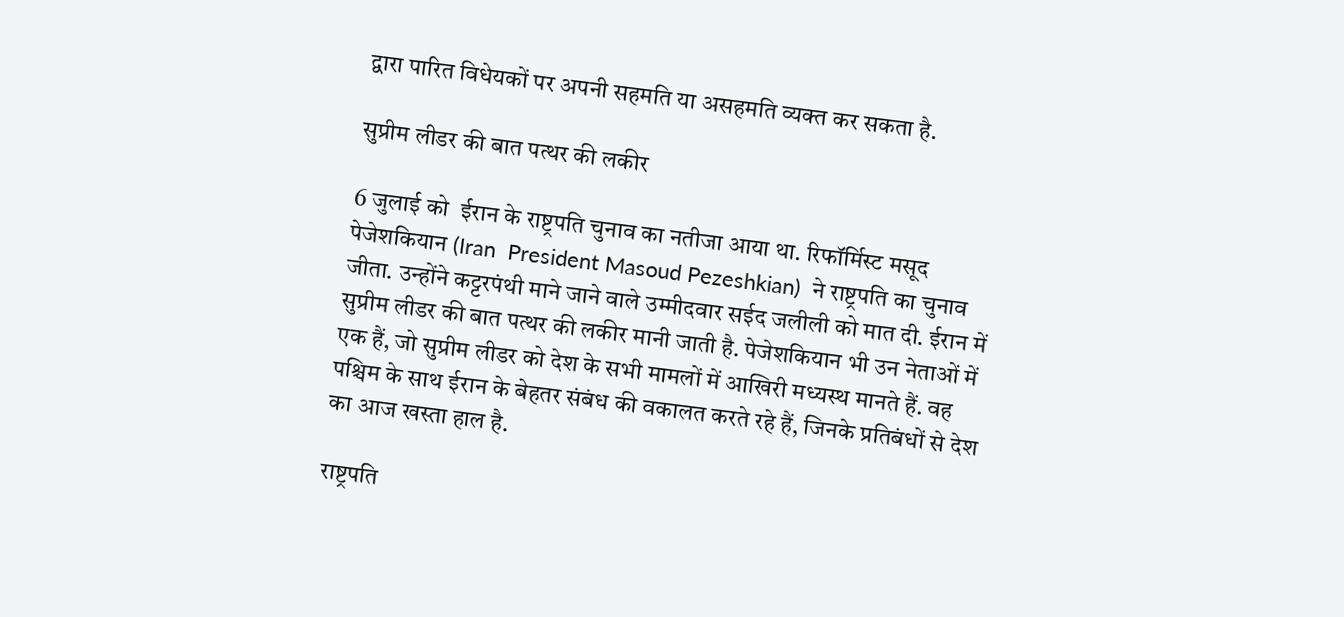द्वारा पारित विधेयकों पर अपनी सहमति या असहमति व्यक्त कर सकता है.

सुप्रीम लीडर की बात पत्थर की लकीर

6 जुलाई को  ईरान के राष्ट्रपति चुनाव का नतीजा आया था. रिफॉर्मिस्ट मसूद पेजेशकियान (Iran  President Masoud Pezeshkian)  ने राष्ट्रपति का चुनाव जीता. उन्होंने कट्टरपंथी माने जाने वाले उम्मीदवार सईद जलीली को मात दी. ईरान में सुप्रीम लीडर की बात पत्थर की लकीर मानी जाती है. पेजेशकियान भी उन नेताओं में एक हैं, जो सुप्रीम लीडर को देश के सभी मामलों में आखिरी मध्यस्थ मानते हैं. वह पश्चिम के साथ ईरान के बेहतर संबंध की वकालत करते रहे हैं, जिनके प्रतिबंधों से देश का आज खस्ता हाल है.

राष्ट्रपति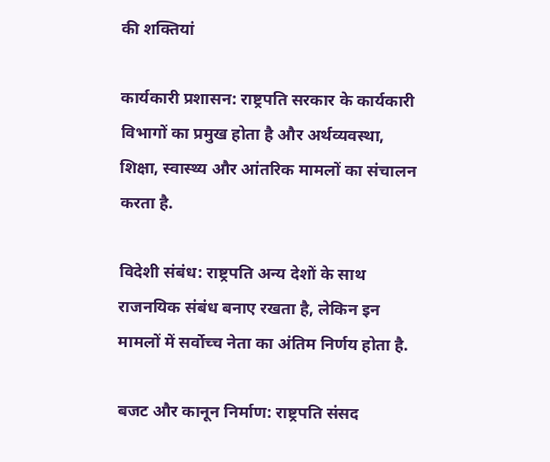की शक्तियां

कार्यकारी प्रशासन: राष्ट्रपति सरकार के कार्यकारी विभागों का प्रमुख होता है और अर्थव्यवस्था, शिक्षा, स्वास्थ्य और आंतरिक मामलों का संचालन करता है.

विदेशी संबंध: राष्ट्रपति अन्य देशों के साथ राजनयिक संबंध बनाए रखता है, लेकिन इन मामलों में सर्वोच्च नेता का अंतिम निर्णय होता है.

बजट और कानून निर्माण: राष्ट्रपति संसद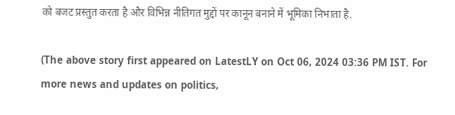को बजट प्रस्तुत करता है और विभिन्न नीतिगत मुद्दों पर कानून बनाने में भूमिका निभाता है.

(The above story first appeared on LatestLY on Oct 06, 2024 03:36 PM IST. For more news and updates on politics,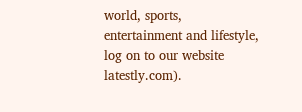world, sports, entertainment and lifestyle, log on to our website latestly.com).